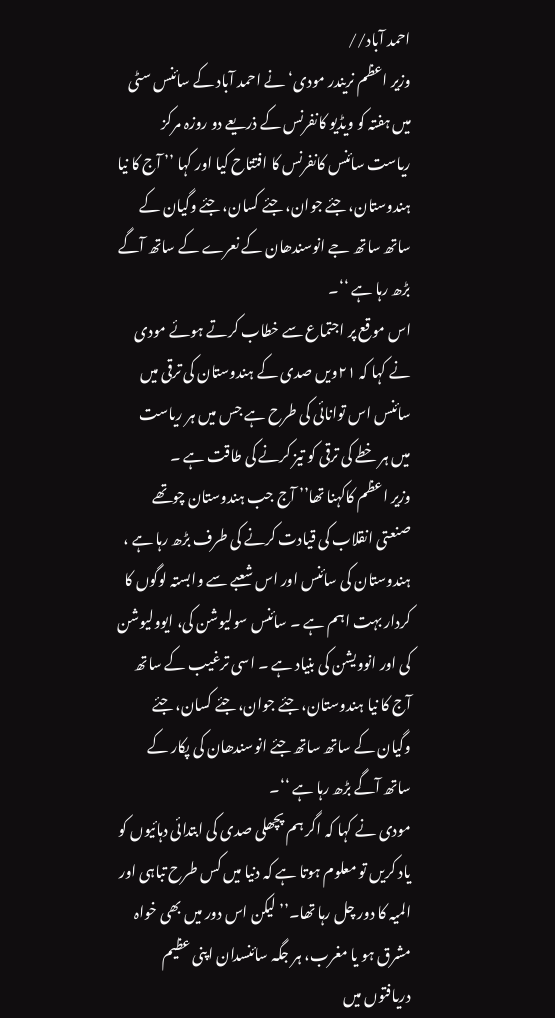احمد آباد//
وزیر اعظم نریندر مودی‘ نے احمد آباد کے سائنس سٹی میں ہفتہ کو ویڈیو کانفرنس کے ذریعے دو روزہ مرکز ریاست سائنس کانفرنس کا افتتاح کیا اور کہا ’’ آج کا نیا ہندوستان، جئے جوان، جئے کسان، جئے وگیان کے ساتھ ساتھ جے انوسندھان کے نعرے کے ساتھ آگے بڑھ رہا ہے ‘‘۔
اس موقع پر اجتماع سے خطاب کرتے ہوئے مودی نے کہا کہ ۲۱ویں صدی کے ہندوستان کی ترقی میں سائنس اس توانائی کی طرح ہے جس میں ہر ریاست میں ہر خطے کی ترقی کو تیز کرنے کی طاقت ہے ۔
وزیر اعظم کاکہنا تھا’’ آج جب ہندوستان چوتھے صنعتی انقلاب کی قیادت کرنے کی طرف بڑھ رہا ہے ، ہندوستان کی سائنس اور اس شعبے سے وابستہ لوگوں کا کردار بہت اہم ہے ۔ سائنس سولیوشن کی، ایوولیوشن کی اور انوویشن کی بنیاد ہے ۔ اسی ترغیب کے ساتھ آج کا نیا ہندوستان، جئے جوان، جئے کسان، جئے وگیان کے ساتھ ساتھ جئے انوسندھان کی پکار کے ساتھ آگے بڑھ رہا ہے ‘‘۔
مودی نے کہا کہ اگر ہم پچھلی صدی کی ابتدائی دہائیوں کو یاد کریں تو معلوم ہوتا ہے کہ دنیا میں کس طرح تباہی اور المیہ کا دور چل رہا تھا۔’’ لیکن اس دور میں بھی خواہ مشرق ہو یا مغرب، ہر جگہ سائنسدان اپنی عظیم دریافتوں میں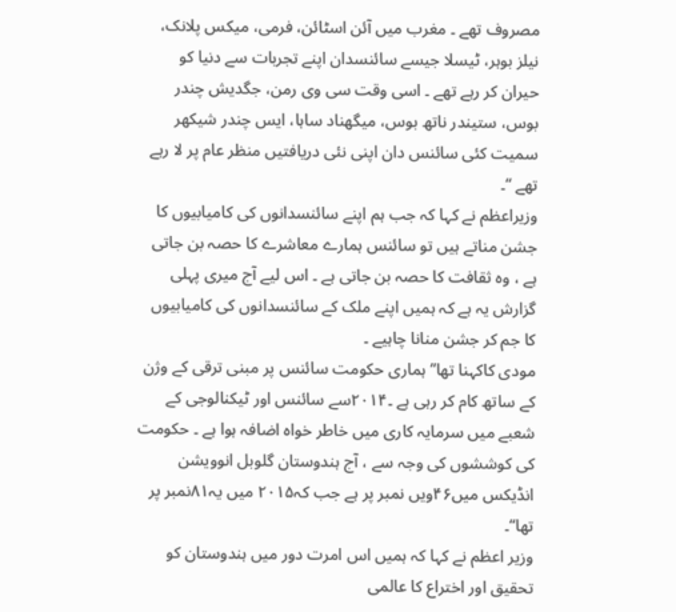مصروف تھے ۔ مغرب میں آئن اسٹائن، فرمی، میکس پلانک، نیلز بوہر، ٹیسلا جیسے سائنسدان اپنے تجربات سے دنیا کو حیران کر رہے تھے ۔ اسی وقت سی وی رمن، جگدیش چندر بوس، ستیندر ناتھ بوس، میگھناد ساہا، ایس چندر شیکھر سمیت کئی سائنس دان اپنی نئی دریافتیں منظر عام پر لا رہے تھے ‘‘۔
وزیراعظم نے کہا کہ جب ہم اپنے سائنسدانوں کی کامیابیوں کا جشن مناتے ہیں تو سائنس ہمارے معاشرے کا حصہ بن جاتی ہے ، وہ ثقافت کا حصہ بن جاتی ہے ۔ اس لیے آج میری پہلی گزارش یہ ہے کہ ہمیں اپنے ملک کے سائنسدانوں کی کامیابیوں کا جم کر جشن منانا چاہیے ۔
مودی کاکہنا تھا’’ ہماری حکومت سائنس پر مبنی ترقی کے وژن کے ساتھ کام کر رہی ہے ۔۲۰۱۴سے سائنس اور ٹیکنالوجی کے شعبے میں سرمایہ کاری میں خاطر خواہ اضافہ ہوا ہے ۔ حکومت کی کوششوں کی وجہ سے ، آج ہندوستان گلوبل انوویشن انڈیکس میں۴۶ویں نمبر پر ہے جب کہ۲۰۱۵ میں یہ۸۱نمبر پر تھا‘‘۔
وزیر اعظم نے کہا کہ ہمیں اس امرت دور میں ہندوستان کو تحقیق اور اختراع کا عالمی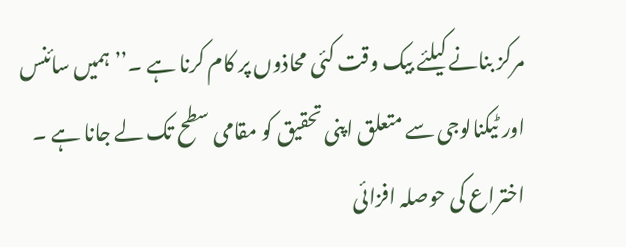مرکز بنانے کیلئے بیک وقت کئی محاذوں پر کام کرنا ہے ۔’’ ہمیں سائنس اور ٹیکنالوجی سے متعلق اپنی تحقیق کو مقامی سطح تک لے جانا ہے ۔ اختراع کی حوصلہ افزائی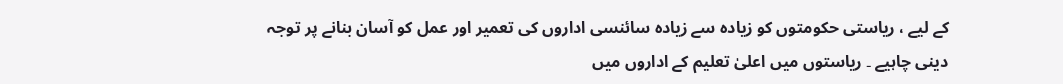کے لیے ، ریاستی حکومتوں کو زیادہ سے زیادہ سائنسی اداروں کی تعمیر اور عمل کو آسان بنانے پر توجہ دینی چاہیے ۔ ریاستوں میں اعلیٰ تعلیم کے اداروں میں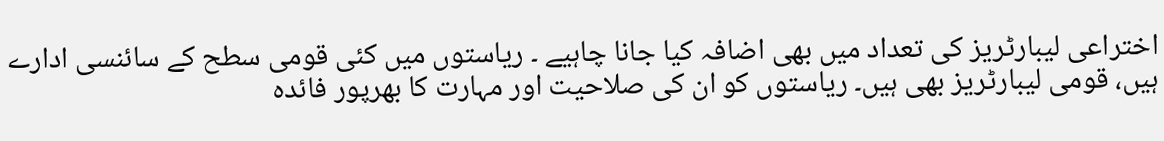اختراعی لیبارٹریز کی تعداد میں بھی اضافہ کیا جانا چاہیے ۔ ریاستوں میں کئی قومی سطح کے سائنسی ادارے ہیں، قومی لیبارٹریز بھی ہیں۔ ریاستوں کو ان کی صلاحیت اور مہارت کا بھرپور فائدہ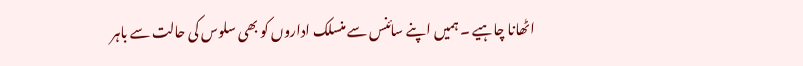اٹھانا چاہیے ۔ ہمیں اپنے سائنس سے منسلک اداروں کو بھی سلوس کی حالت سے باہر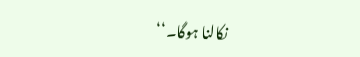نکالنا ہوگا۔‘‘